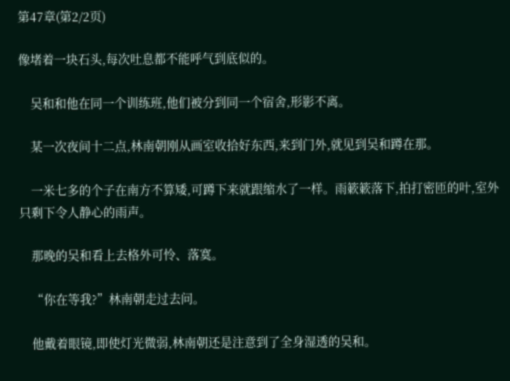第47章(第2/2页)

像堵着一块石头,每次吐息都不能呼气到底似的。

    吴和和他在同一个训练班,他们被分到同一个宿舍,形影不离。

    某一次夜间十二点,林南朝刚从画室收拾好东西,来到门外,就见到吴和蹲在那。

    一米七多的个子在南方不算矮,可蹲下来就跟缩水了一样。雨簌簌落下,拍打密匝的叶,室外只剩下令人静心的雨声。

    那晚的吴和看上去格外可怜、落寞。

    “你在等我?”林南朝走过去问。

    他戴着眼镜,即使灯光微弱,林南朝还是注意到了全身湿透的吴和。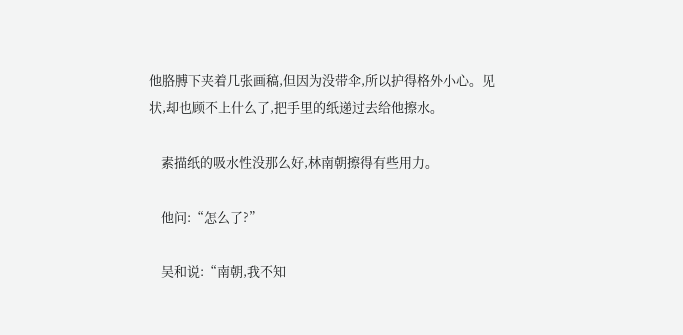他胳膊下夹着几张画稿,但因为没带伞,所以护得格外小心。见状,却也顾不上什么了,把手里的纸递过去给他擦水。

    素描纸的吸水性没那么好,林南朝擦得有些用力。

    他问:“怎么了?”

    吴和说:“南朝,我不知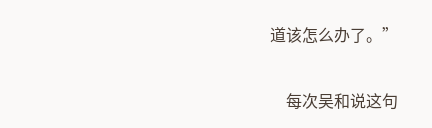道该怎么办了。”

    每次吴和说这句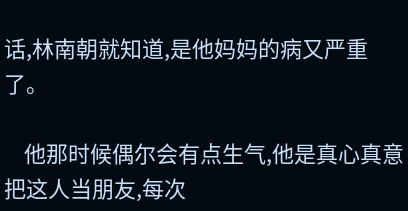话,林南朝就知道,是他妈妈的病又严重了。

    他那时候偶尔会有点生气,他是真心真意把这人当朋友,每次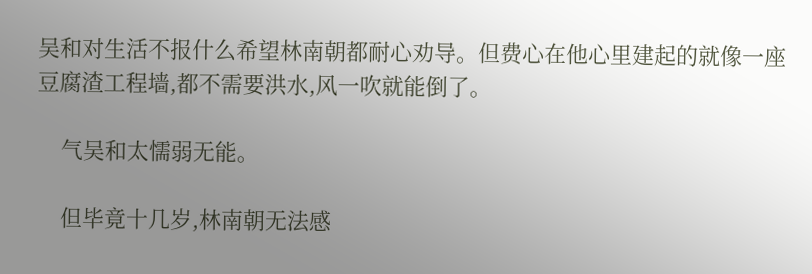吴和对生活不报什么希望林南朝都耐心劝导。但费心在他心里建起的就像一座豆腐渣工程墙,都不需要洪水,风一吹就能倒了。

    气吴和太懦弱无能。

    但毕竟十几岁,林南朝无法感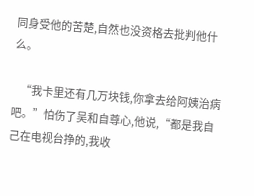同身受他的苦楚,自然也没资格去批判他什么。

    “我卡里还有几万块钱,你拿去给阿姨治病吧。”怕伤了吴和自尊心,他说,“都是我自己在电视台挣的,我收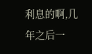利息的啊,几年之后一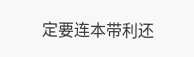定要连本带利还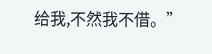给我,不然我不借。”